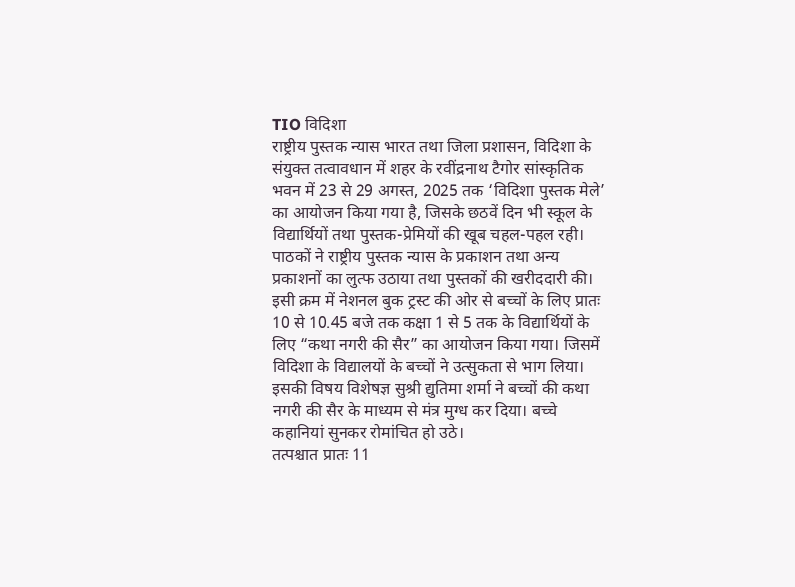TIO विदिशा
राष्ट्रीय पुस्तक न्यास भारत तथा जिला प्रशासन, विदिशा के संयुक्त तत्वावधान में शहर के रवींद्रनाथ टैगोर सांस्कृतिक भवन में 23 से 29 अगस्त, 2025 तक ‘विदिशा पुस्तक मेले’ का आयोजन किया गया है, जिसके छठवें दिन भी स्कूल के विद्यार्थियों तथा पुस्तक-प्रेमियों की खूब चहल-पहल रही। पाठकों ने राष्ट्रीय पुस्तक न्यास के प्रकाशन तथा अन्य प्रकाशनों का लुत्फ उठाया तथा पुस्तकों की खरीददारी की।
इसी क्रम में नेशनल बुक ट्रस्ट की ओर से बच्चों के लिए प्रातः 10 से 10.45 बजे तक कक्षा 1 से 5 तक के विद्यार्थियों के लिए “कथा नगरी की सैर” का आयोजन किया गया। जिसमें विदिशा के विद्यालयों के बच्चों ने उत्सुकता से भाग लिया। इसकी विषय विशेषज्ञ सुश्री द्युतिमा शर्मा ने बच्चों की कथा नगरी की सैर के माध्यम से मंत्र मुग्ध कर दिया। बच्चे कहानियां सुनकर रोमांचित हो उठे।
तत्पश्चात प्रातः 11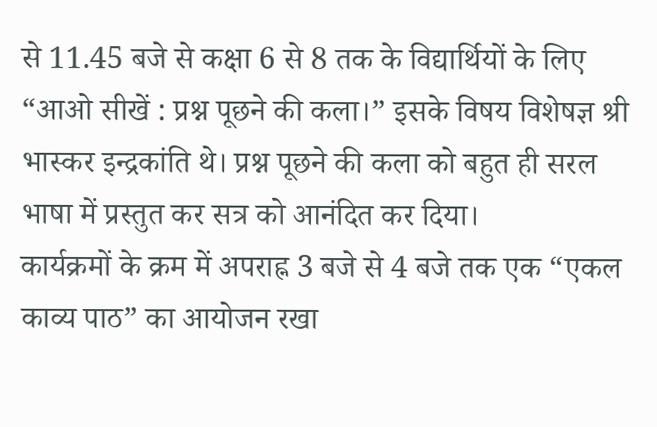से 11.45 बजे से कक्षा 6 से 8 तक के विद्यार्थियों के लिए “आओ सीखें : प्रश्न पूछने की कला।” इसके विषय विशेषज्ञ श्री भास्कर इन्द्रकांति थे। प्रश्न पूछने की कला को बहुत ही सरल भाषा में प्रस्तुत कर सत्र को आनंदित कर दिया।
कार्यक्रमों के क्रम में अपराह्न 3 बजे से 4 बजे तक एक “एकल काव्य पाठ” का आयोजन रखा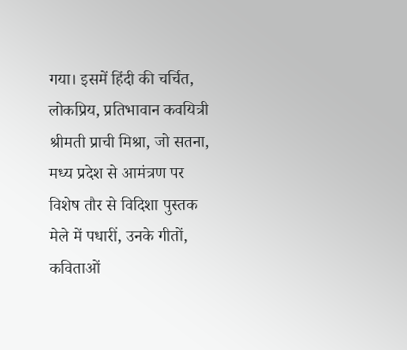गया। इसमें हिंदी की चर्चित, लोकप्रिय, प्रतिभावान कवयित्री श्रीमती प्राची मिश्रा, जो सतना, मध्य प्रदेश से आमंत्रण पर विशेष तौर से विदिशा पुस्तक मेले में पधारीं, उनके गीतों, कविताओं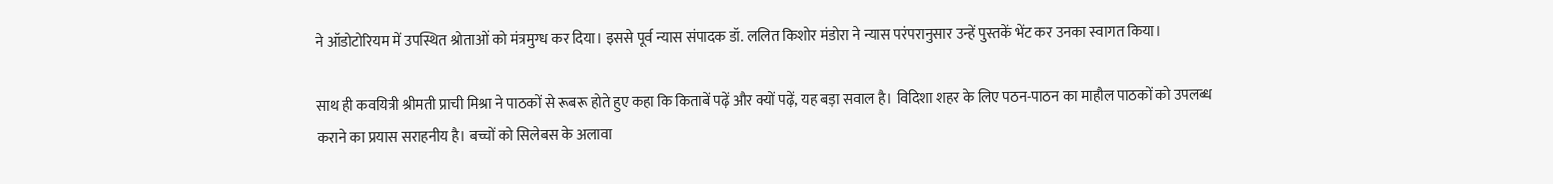ने ऑडोटोरियम में उपस्थित श्रोताओं को मंत्रमुग्ध कर दिया। इससे पूर्व न्यास संपादक डॉ. ललित किशोर मंडोरा ने न्यास परंपरानुसार उन्हें पुस्तकें भेंट कर उनका स्वागत किया।

साथ ही कवयित्री श्रीमती प्राची मिश्रा ने पाठकों से रूबरू होते हुए कहा कि किताबें पढ़ें और क्यों पढ़ें, यह बड़ा सवाल है। विदिशा शहर के लिए पठन-पाठन का माहौल पाठकों को उपलब्ध कराने का प्रयास सराहनीय है। बच्चों को सिलेबस के अलावा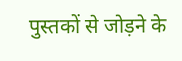पुस्तकों से जोड़ने के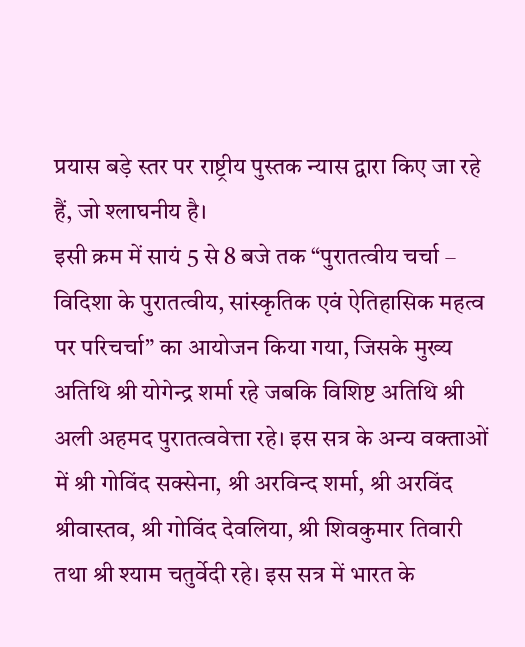प्रयास बड़े स्तर पर राष्ट्रीय पुस्तक न्यास द्वारा किए जा रहे हैं, जो श्लाघनीय है।
इसी क्रम में सायं 5 से 8 बजे तक “पुरातत्वीय चर्चा – विदिशा के पुरातत्वीय, सांस्कृतिक एवं ऐतिहासिक महत्व पर परिचर्चा” का आयोजन किया गया, जिसके मुख्य अतिथि श्री योगेन्द्र शर्मा रहे जबकि विशिष्ट अतिथि श्री अली अहमद पुरातत्ववेत्ता रहे। इस सत्र के अन्य वक्ताओं में श्री गोविंद सक्सेना, श्री अरविन्द शर्मा, श्री अरविंद श्रीवास्तव, श्री गोविंद देवलिया, श्री शिवकुमार तिवारी तथा श्री श्याम चतुर्वेदी रहे। इस सत्र में भारत के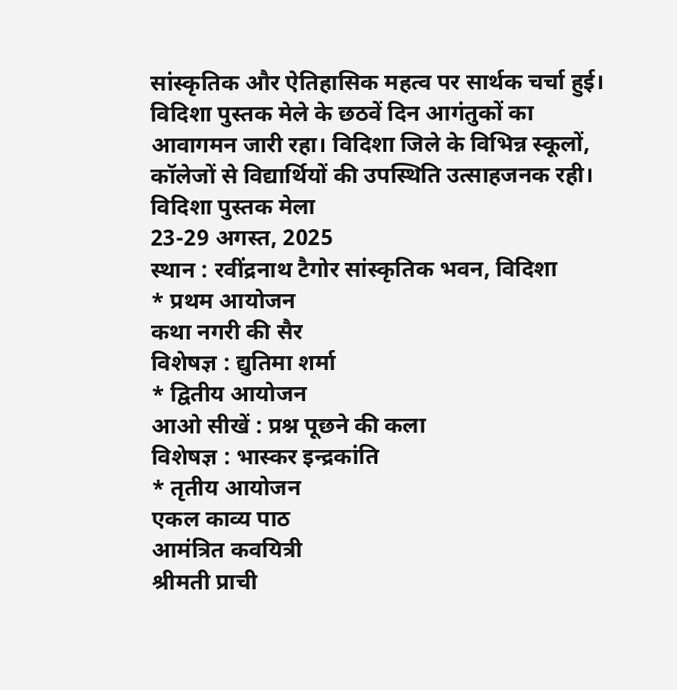सांस्कृतिक और ऐतिहासिक महत्व पर सार्थक चर्चा हुई।
विदिशा पुस्तक मेले के छठवें दिन आगंतुकों का आवागमन जारी रहा। विदिशा जिले के विभिन्न स्कूलों, कॉलेजों से विद्यार्थियों की उपस्थिति उत्साहजनक रही।
विदिशा पुस्तक मेला
23-29 अगस्त, 2025
स्थान : रवींद्रनाथ टैगोर सांस्कृतिक भवन, विदिशा
* प्रथम आयोजन
कथा नगरी की सैर
विशेषज्ञ : द्युतिमा शर्मा
* द्वितीय आयोजन
आओ सीखें : प्रश्न पूछने की कला
विशेषज्ञ : भास्कर इन्द्रकांति
* तृतीय आयोजन
एकल काव्य पाठ
आमंत्रित कवयित्री
श्रीमती प्राची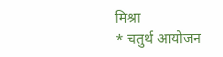मिश्रा
* चतुर्थ आयोजन